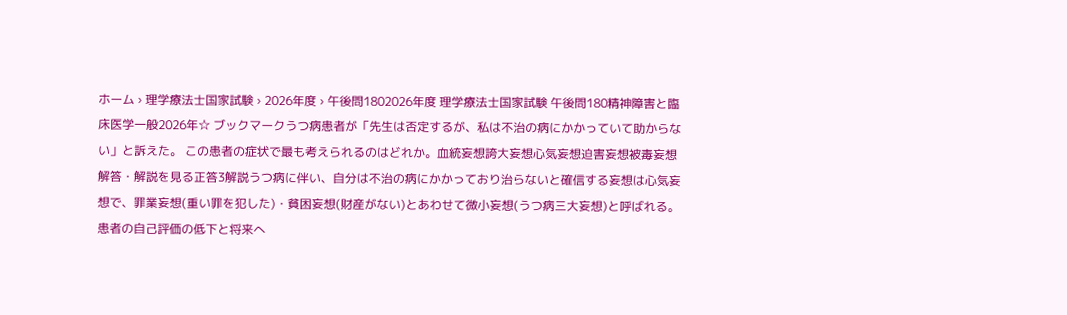ホーム › 理学療法士国家試験 › 2026年度 › 午後問1802026年度 理学療法士国家試験 午後問180精神障害と臨床医学一般2026年☆ ブックマークうつ病患者が「先生は否定するが、私は不治の病にかかっていて助からない」と訴えた。 この患者の症状で最も考えられるのはどれか。血統妄想誇大妄想心気妄想迫害妄想被毒妄想解答・解説を見る正答3解説うつ病に伴い、自分は不治の病にかかっており治らないと確信する妄想は心気妄想で、罪業妄想(重い罪を犯した)・貧困妄想(財産がない)とあわせて微小妄想(うつ病三大妄想)と呼ばれる。 患者の自己評価の低下と将来へ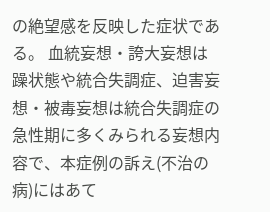の絶望感を反映した症状である。 血統妄想・誇大妄想は躁状態や統合失調症、迫害妄想・被毒妄想は統合失調症の急性期に多くみられる妄想内容で、本症例の訴え(不治の病)にはあて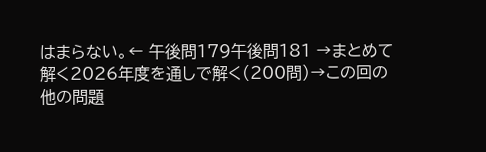はまらない。← 午後問179午後問181 →まとめて解く2026年度を通しで解く(200問)→この回の他の問題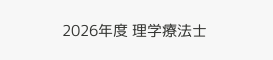2026年度 理学療法士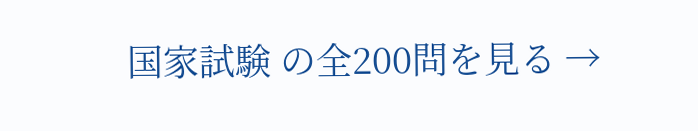国家試験 の全200問を見る →